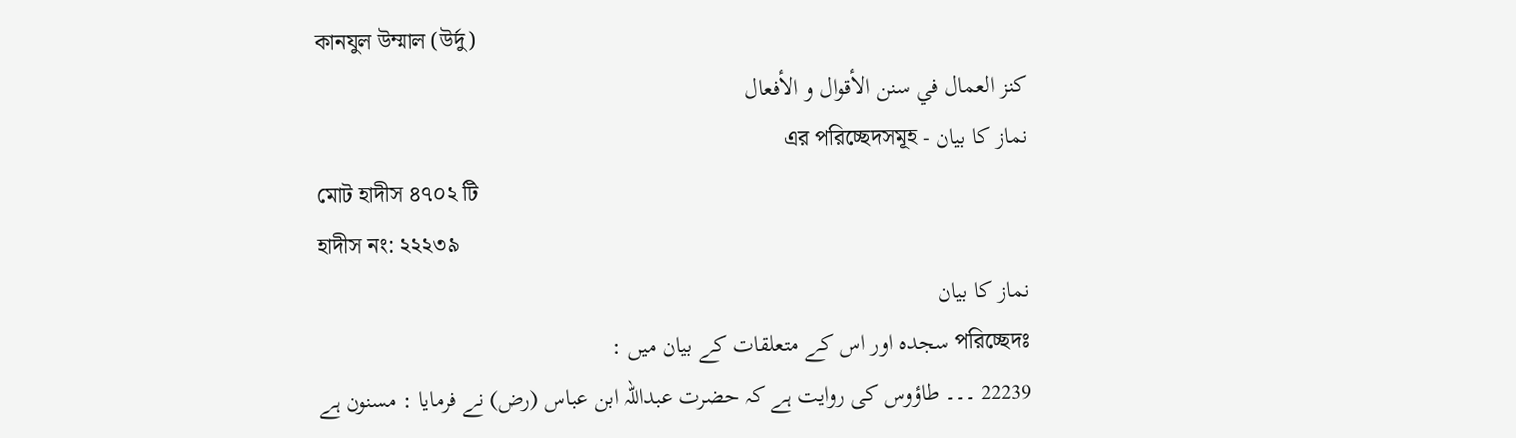কানযুল উম্মাল (উর্দু)
كنز العمال في سنن الأقوال و الأفعال
نماز کا بیان - এর পরিচ্ছেদসমূহ
মোট হাদীস ৪৭০২ টি
হাদীস নং: ২২২৩৯
نماز کا بیان
পরিচ্ছেদঃ سجدہ اور اس کے متعلقات کے بیان میں :
22239 ۔۔۔ طاؤوس کی روایت ہے کہ حضرت عبداللہ ابن عباس (رض) نے فرمایا : مسنون ہے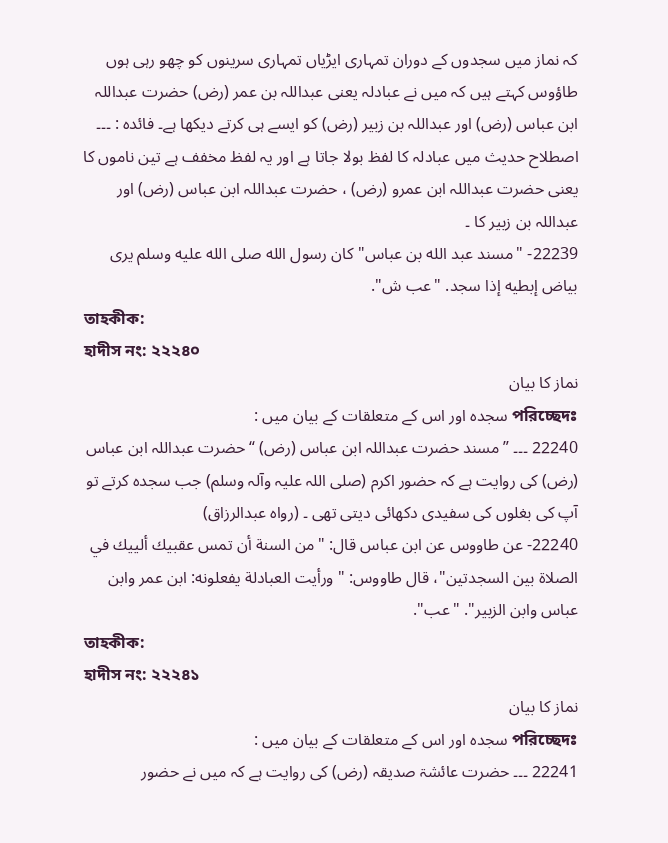کہ نماز میں سجدوں کے دوران تمہاری ایڑیاں تمہاری سرینوں کو چھو رہی ہوں طاؤوس کہتے ہیں کہ میں نے عبادلہ یعنی عبداللہ بن عمر (رض) حضرت عبداللہ ابن عباس (رض) اور عبداللہ بن زبیر (رض) کو ایسے ہی کرتے دیکھا ہے۔ فائدہ : ۔۔۔ اصطلاح حدیث میں عبادلہ کا لفظ بولا جاتا ہے اور یہ لفظ مخفف ہے تین ناموں کا یعنی حضرت عبداللہ ابن عمرو (رض) ، حضرت عبداللہ ابن عباس (رض) اور عبداللہ بن زبیر کا ۔
22239- "مسند عبد الله بن عباس" كان رسول الله صلى الله عليه وسلم يرى بياض إبطيه إذا سجد. "عب ش".
তাহকীক:
হাদীস নং: ২২২৪০
نماز کا بیان
পরিচ্ছেদঃ سجدہ اور اس کے متعلقات کے بیان میں :
22240 ۔۔۔ ” مسند حضرت عبداللہ ابن عباس (رض) “ حضرت عبداللہ ابن عباس (رض) کی روایت ہے کہ حضور اکرم (صلی اللہ علیہ وآلہ وسلم) جب سجدہ کرتے تو آپ کی بغلوں کی سفیدی دکھائی دیتی تھی ۔ (رواہ عبدالرزاق)
22240- عن طاووس عن ابن عباس قال: "من السنة أن تمس عقبيك ألييك في الصلاة بين السجدتين"، قال طاووس: "ورأيت العبادلة يفعلونه: ابن عمر وابن عباس وابن الزبير". "عب".
তাহকীক:
হাদীস নং: ২২২৪১
نماز کا بیان
পরিচ্ছেদঃ سجدہ اور اس کے متعلقات کے بیان میں :
22241 ۔۔۔ حضرت عائشۃ صدیقہ (رض) کی روایت ہے کہ میں نے حضور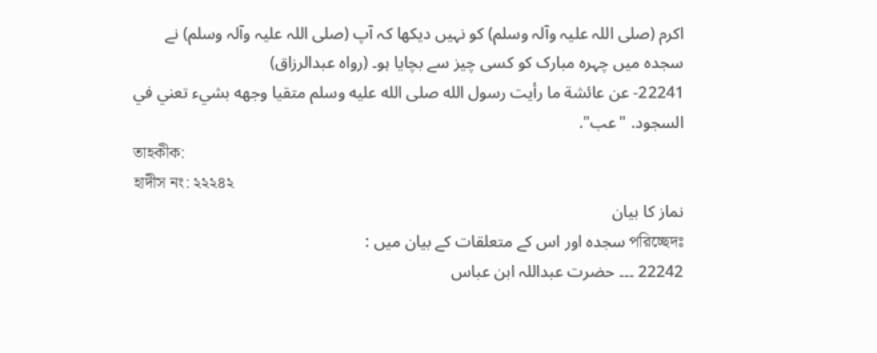اکرم (صلی اللہ علیہ وآلہ وسلم) کو نہیں دیکھا کہ آپ (صلی اللہ علیہ وآلہ وسلم) نے سجدہ میں چہرہ مبارک کو کسی چیز سے بچایا ہو۔ (رواہ عبدالرزاق)
22241- عن عائشة ما رأيت رسول الله صلى الله عليه وسلم متقيا وجهه بشيء تعني في السجود. "عب".
তাহকীক:
হাদীস নং: ২২২৪২
نماز کا بیان
পরিচ্ছেদঃ سجدہ اور اس کے متعلقات کے بیان میں :
22242 ۔۔۔ حضرت عبداللہ ابن عباس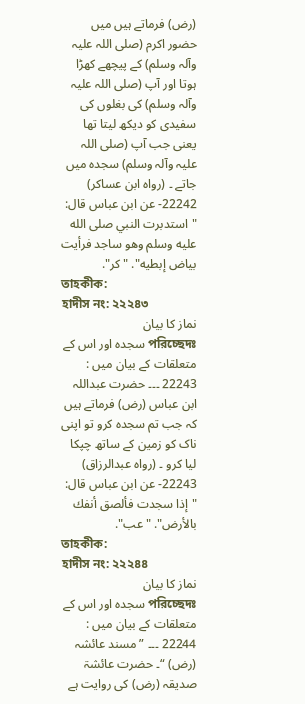(رض) فرماتے ہیں میں حضور اکرم (صلی اللہ علیہ وآلہ وسلم) کے پیچھے کھڑا ہوتا اور آپ (صلی اللہ علیہ وآلہ وسلم) کی بغلوں کی سفیدی کو دیکھ لیتا تھا یعنی جب آپ (صلی اللہ علیہ وآلہ وسلم) سجدہ میں جاتے ۔ (رواہ ابن عساکر)
22242- عن ابن عباس قال: "استدبرت النبي صلى الله عليه وسلم وهو ساجد فرأيت بياض إبطيه". "كر".
তাহকীক:
হাদীস নং: ২২২৪৩
نماز کا بیان
পরিচ্ছেদঃ سجدہ اور اس کے متعلقات کے بیان میں :
22243 ۔۔۔ حضرت عبداللہ ابن عباس (رض) فرماتے ہیں کہ جب تم سجدہ کرو تو اپنی ناک کو زمین کے ساتھ چپکا لیا کرو ۔ (رواہ عبدالرزاق)
22243- عن ابن عباس قال: "إذا سجدت فألصق أنفك بالأرض". "عب".
তাহকীক:
হাদীস নং: ২২২৪৪
نماز کا بیان
পরিচ্ছেদঃ سجدہ اور اس کے متعلقات کے بیان میں :
22244 ۔۔۔ ” مسند عائشہ (رض) “۔ حضرت عائشۃ صدیقہ (رض) کی روایت ہے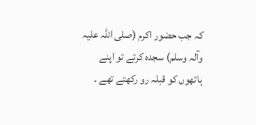کہ جب حضور اکرم (صلی اللہ علیہ وآلہ وسلم) سجدہ کرتے تو اپنے ہاتھوں کو قبلہ رو رکھتے تھے ۔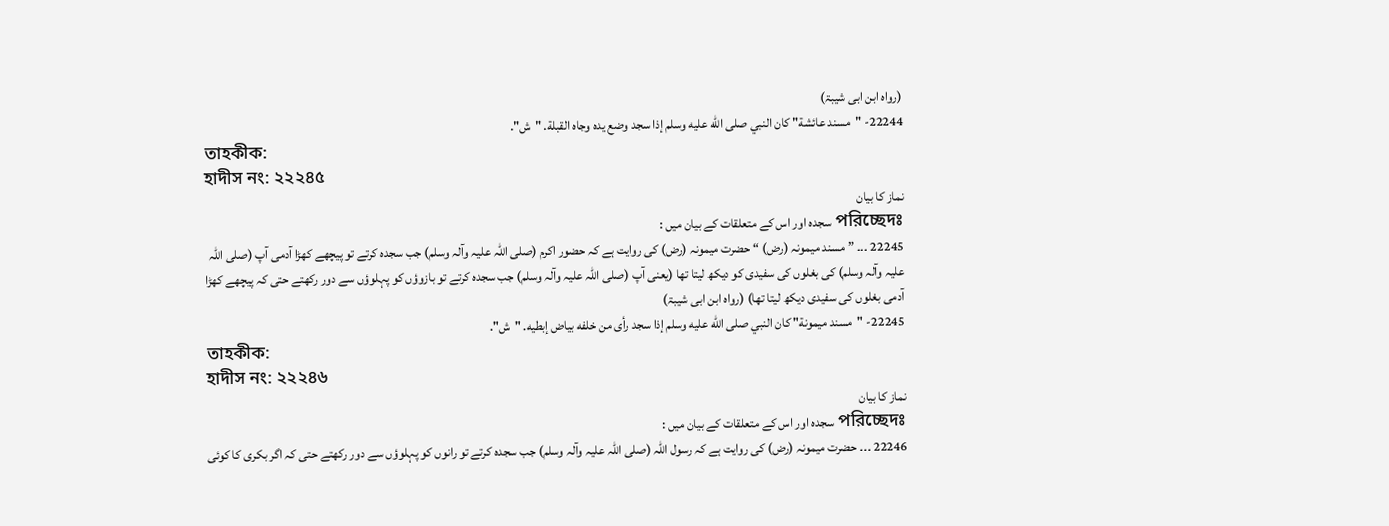(رواہ ابن ابی شیبۃ)
22244- "مسند عائشة" كان النبي صلى الله عليه وسلم إذا سجد وضع يده وجاه القبلة. "ش".
তাহকীক:
হাদীস নং: ২২২৪৫
نماز کا بیان
পরিচ্ছেদঃ سجدہ اور اس کے متعلقات کے بیان میں :
22245 ۔۔۔ ” مسند میمونہ (رض) “ حضرت میمونہ (رض) کی روایت ہے کہ حضور اکرم (صلی اللہ علیہ وآلہ وسلم) جب سجدہ کرتے تو پیچھے کھڑا آدمی آپ (صلی اللہ علیہ وآلہ وسلم) کی بغلوں کی سفیدی کو دیکھ لیتا تھا (یعنی آپ (صلی اللہ علیہ وآلہ وسلم) جب سجدہ کرتے تو بازوؤں کو پہلوؤں سے دور رکھتے حتی کہ پیچھے کھڑا آدمی بغلوں کی سفیدی دیکھ لیتا تھا) (رواہ ابن ابی شیبۃ)
22245- "مسند ميمونة" كان النبي صلى الله عليه وسلم إذا سجد رأى من خلفه بياض إبطيه. "ش".
তাহকীক:
হাদীস নং: ২২২৪৬
نماز کا بیان
পরিচ্ছেদঃ سجدہ اور اس کے متعلقات کے بیان میں :
22246 ۔۔۔ حضرت میمونہ (رض) کی روایت ہے کہ رسول اللہ (صلی اللہ علیہ وآلہ وسلم) جب سجدہ کرتے تو رانوں کو پہلوؤں سے دور رکھتے حتی کہ اگر بکری کا کوئی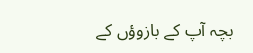بچہ آپ کے بازوؤں کے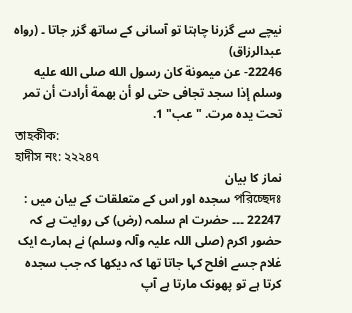نیچے سے گزرنا چاہتا تو آسانی کے ساتھ گزر جاتا ۔ (رواہ عبدالرزاق)
22246- عن ميمونة كان رسول الله صلى الله عليه وسلم إذا سجد تجافى حتى لو أن بهمة أرادت أن تمر تحت يده مرت. "عب" 1.
তাহকীক:
হাদীস নং: ২২২৪৭
نماز کا بیان
পরিচ্ছেদঃ سجدہ اور اس کے متعلقات کے بیان میں :
22247 ۔۔۔ حضرت ام سلمہ (رض) کی روایت ہے کہ حضور اکرم (صلی اللہ علیہ وآلہ وسلم) نے ہمارے ایک غلام جسے افلح کہا جاتا تھا کہ دیکھا کہ جب سجدہ کرتا ہے تو پھونک مارتا ہے آپ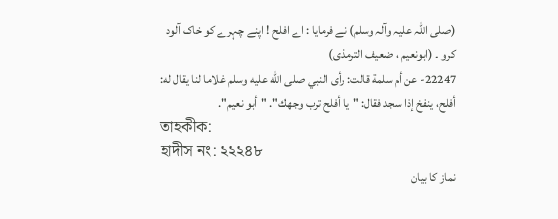(صلی اللہ علیہ وآلہ وسلم) نے فرمایا : اے افلح ! اپنے چہرے کو خاک آلود کرو ۔ (ابونعیم ، ضعیف الترمذی)
22247- عن أم سلمة قالت: رأى النبي صلى الله عليه وسلم غلاما لنا يقال له: أفلح، ينفخ إذا سجد فقال: "يا أفلح ترب وجهك". "أبو نعيم".
তাহকীক:
হাদীস নং: ২২২৪৮
نماز کا بیان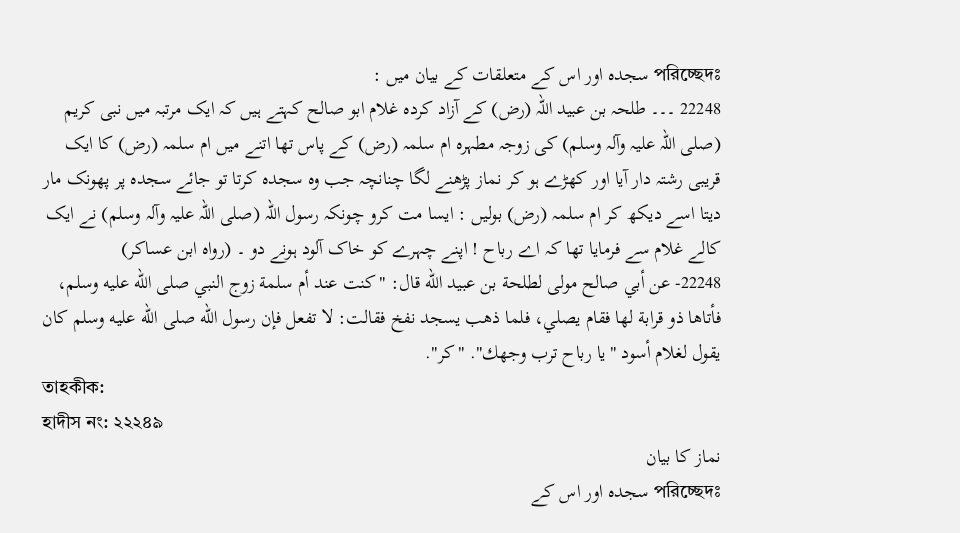পরিচ্ছেদঃ سجدہ اور اس کے متعلقات کے بیان میں :
22248 ۔۔۔ طلحہ بن عبید اللہ (رض) کے آزاد کردہ غلام ابو صالح کہتے ہیں کہ ایک مرتبہ میں نبی کریم (صلی اللہ علیہ وآلہ وسلم) کی زوجہ مطہرہ ام سلمہ (رض) کے پاس تھا اتنے میں ام سلمہ (رض) کا ایک قریبی رشتہ دار آیا اور کھڑے ہو کر نماز پڑھنے لگا چنانچہ جب وہ سجدہ کرتا تو جائے سجدہ پر پھونک مار دیتا اسے دیکھ کر ام سلمہ (رض) بولیں : ایسا مت کرو چونکہ رسول اللہ (صلی اللہ علیہ وآلہ وسلم) نے ایک کالے غلام سے فرمایا تھا کہ اے رباح ! اپنے چہرے کو خاک آلود ہونے دو ۔ (رواہ ابن عساکر)
22248- عن أبي صالح مولى لطلحة بن عبيد الله قال: "كنت عند أم سلمة زوج النبي صلى الله عليه وسلم، فأتاها ذو قرابة لها فقام يصلي، فلما ذهب يسجد نفخ فقالت: لا تفعل فإن رسول الله صلى الله عليه وسلم كان يقول لغلام أسود "يا رباح ترب وجهك". "كر".
তাহকীক:
হাদীস নং: ২২২৪৯
نماز کا بیان
পরিচ্ছেদঃ سجدہ اور اس کے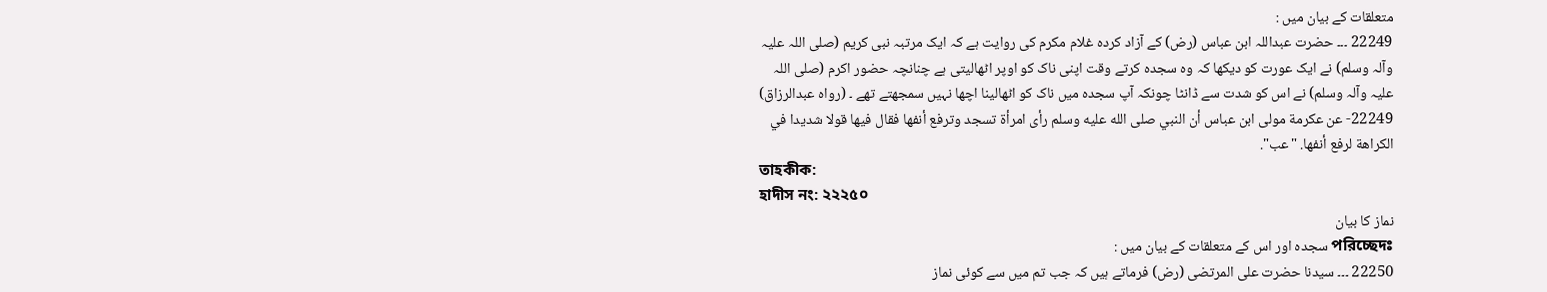متعلقات کے بیان میں :
22249 ۔۔۔ حضرت عبداللہ ابن عباس (رض) کے آزاد کردہ غلام مکرم کی روایت ہے کہ ایک مرتبہ نبی کریم (صلی اللہ علیہ وآلہ وسلم) نے ایک عورت کو دیکھا کہ وہ سجدہ کرتے وقت اپنی ناک کو اوپر اٹھالیتی ہے چنانچہ حضور اکرم (صلی اللہ علیہ وآلہ وسلم) نے اس کو شدت سے ڈانٹا چونکہ آپ سجدہ میں ناک کو اٹھالینا اچھا نہیں سمجھتے تھے ۔ (رواہ عبدالرزاق)
22249- عن عكرمة مولى ابن عباس أن النبي صلى الله عليه وسلم رأى امرأة تسجد وترفع أنفها فقال فيها قولا شديدا في الكراهة لرفع أنفها. "عب".
তাহকীক:
হাদীস নং: ২২২৫০
نماز کا بیان
পরিচ্ছেদঃ سجدہ اور اس کے متعلقات کے بیان میں :
22250 ۔۔۔ سیدنا حضرت علی المرتضی (رض) فرماتے ہیں کہ جب تم میں سے کوئی نماز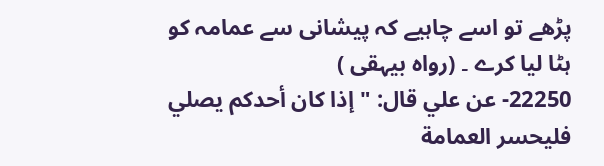پڑھے تو اسے چاہیے کہ پیشانی سے عمامہ کو ہٹا لیا کرے ۔ (رواہ بیہقی )
22250- عن علي قال: "إذا كان أحدكم يصلي فليحسر العمامة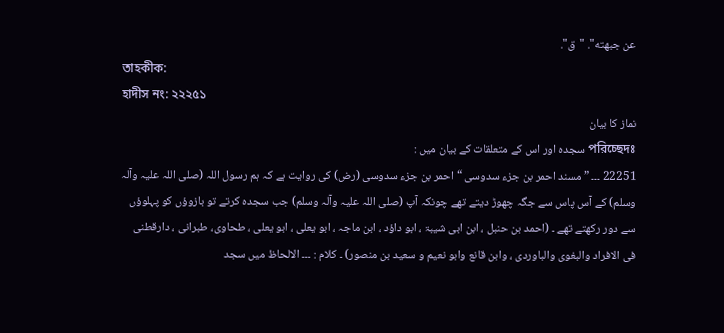عن جبهته". "ق".
তাহকীক:
হাদীস নং: ২২২৫১
نماز کا بیان
পরিচ্ছেদঃ سجدہ اور اس کے متعلقات کے بیان میں :
22251 ۔۔۔ ” مسند احمر بن جزء سدوسی “ احمر بن جزء سدوسی (رض) کی روایت ہے کہ ہم رسول اللہ (صلی اللہ علیہ وآلہ وسلم) کے آس پاس سے جگہ چھوڑ دیتے تھے چونکہ آپ (صلی اللہ علیہ وآلہ وسلم) جب سجدہ کرتے تو بازوؤں کو پہلوؤں سے دور رکھتے تھے ۔ (احمد بن حنبل ، ابن ابی شیبۃ ، ابو داؤد ، ابن ماجہ ، ابو یعلی ، ابو یعلی ، طحاوی، طبرانی ، دارقطنی فی الافراد والبغوی والباوردی ، وابن قانع وابو نعیم و سعید بن منصور) ۔ کلام : ۔۔۔ الالحاظ میں سجد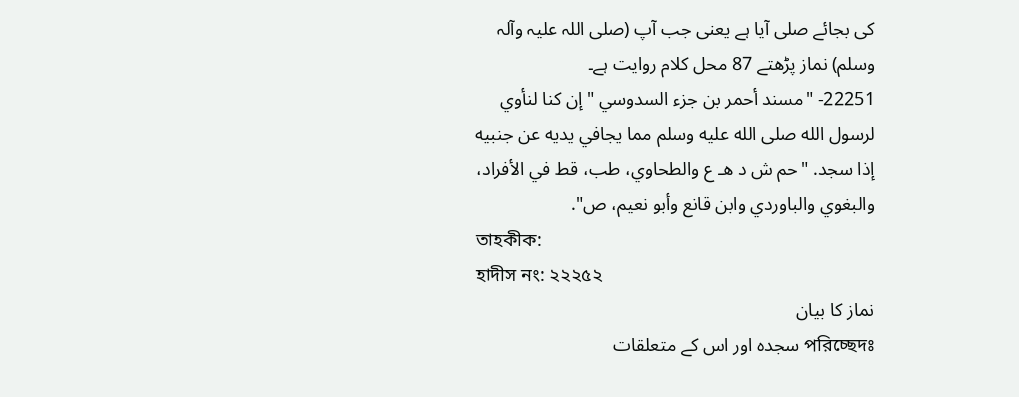کی بجائے صلی آیا ہے یعنی جب آپ (صلی اللہ علیہ وآلہ وسلم) نماز پڑھتے 87 محل کلام روایت ہے۔
22251- "مسند أحمر بن جزء السدوسي " إن كنا لنأوي لرسول الله صلى الله عليه وسلم مما يجافي يديه عن جنبيه إذا سجد. "حم ش د هـ ع والطحاوي، طب، قط في الأفراد، والبغوي والباوردي وابن قانع وأبو نعيم، ص".
তাহকীক:
হাদীস নং: ২২২৫২
نماز کا بیان
পরিচ্ছেদঃ سجدہ اور اس کے متعلقات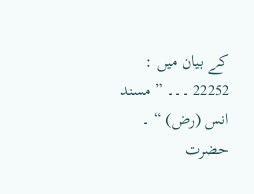کے بیان میں :
22252 ۔۔۔ ” مسند انس (رض) “ ۔ حضرت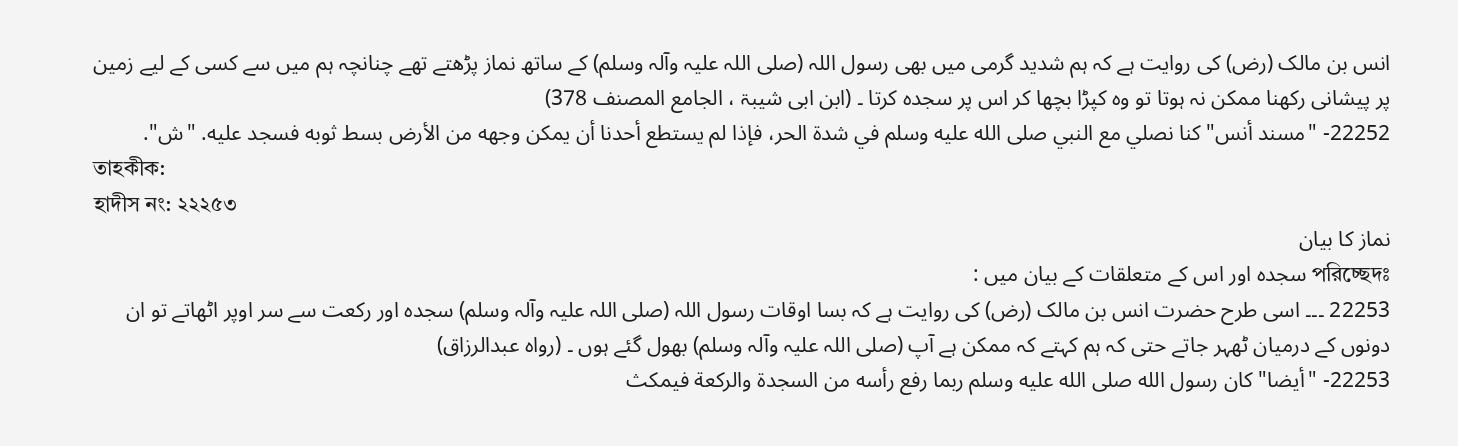انس بن مالک (رض) کی روایت ہے کہ ہم شدید گرمی میں بھی رسول اللہ (صلی اللہ علیہ وآلہ وسلم) کے ساتھ نماز پڑھتے تھے چنانچہ ہم میں سے کسی کے لیے زمین پر پیشانی رکھنا ممکن نہ ہوتا تو وہ کپڑا بچھا کر اس پر سجدہ کرتا ۔ (ابن ابی شیبۃ ، الجامع المصنف 378)
22252- "مسند أنس" كنا نصلي مع النبي صلى الله عليه وسلم في شدة الحر، فإذا لم يستطع أحدنا أن يمكن وجهه من الأرض بسط ثوبه فسجد عليه. "ش".
তাহকীক:
হাদীস নং: ২২২৫৩
نماز کا بیان
পরিচ্ছেদঃ سجدہ اور اس کے متعلقات کے بیان میں :
22253 ۔۔۔ اسی طرح حضرت انس بن مالک (رض) کی روایت ہے کہ بسا اوقات رسول اللہ (صلی اللہ علیہ وآلہ وسلم) سجدہ اور رکعت سے سر اوپر اٹھاتے تو ان دونوں کے درمیان ٹھہر جاتے حتی کہ ہم کہتے کہ ممکن ہے آپ (صلی اللہ علیہ وآلہ وسلم) بھول گئے ہوں ۔ (رواہ عبدالرزاق)
22253- "أيضا" كان رسول الله صلى الله عليه وسلم ربما رفع رأسه من السجدة والركعة فيمكث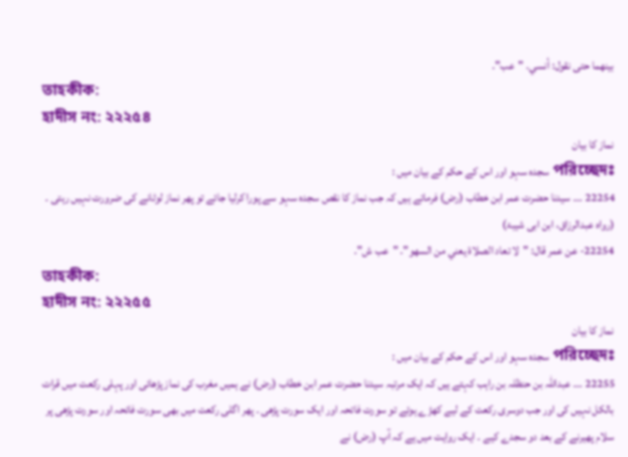بينهما حتى نقول: أنسي. "عب".
তাহকীক:
হাদীস নং: ২২২৫৪
نماز کا بیان
পরিচ্ছেদঃ سجدہ سہو اور اس کے حکم کے بیان میں :
22254 ۔۔۔ سیدنا حضرت عمر ابن خطاب (رض) فرماتے ہیں کہ جب نماز کا نقص سجدہ سہو سے پورا کرلیا جائے تو پھر نماز لوٹانے کی ضرورت نہیں رہتی ۔ (رواہ عبدالرزاق، ابن ابی شیبۃ)
22254- عن عمر قال: "لا تعاد الصلاة يعني من السهو". "عب ش".
তাহকীক:
হাদীস নং: ২২২৫৫
نماز کا بیان
পরিচ্ছেদঃ سجدہ سہو اور اس کے حکم کے بیان میں :
22255 ۔۔۔ عبداللہ بن حنظلہ بن راہب کہتے ہیں کہ ایک مرتبہ سیدنا حضرت عمر ابن خطاب (رض) نے ہمیں مغرب کی نماز پڑھائی اور پہلی رکعت میں قرات بالکل نہیں کی اور جب دوسری رکعت کے لیے کھڑے ہوئے تو سورت فاتحہ اور ایک سورت پڑھی ۔ پھر اگلی رکعت میں بھی سورت فاتحہ اور سورت پڑھی پر سلام پھیرنے کے بعد دو سجدے کیے ۔ ایک روایت میں ہے کہ آپ (رض) نے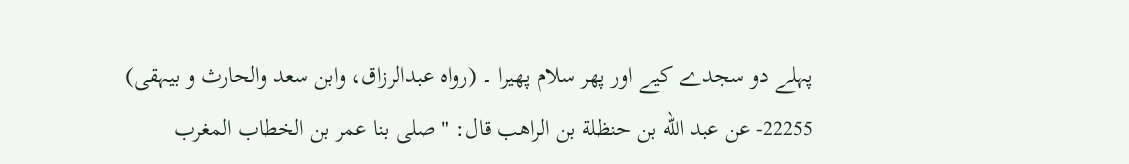پہلے دو سجدے کیے اور پھر سلام پھیرا ۔ (رواہ عبدالرزاق، وابن سعد والحارث و بیہقی)
22255- عن عبد الله بن حنظلة بن الراهب قال: "صلى بنا عمر بن الخطاب المغرب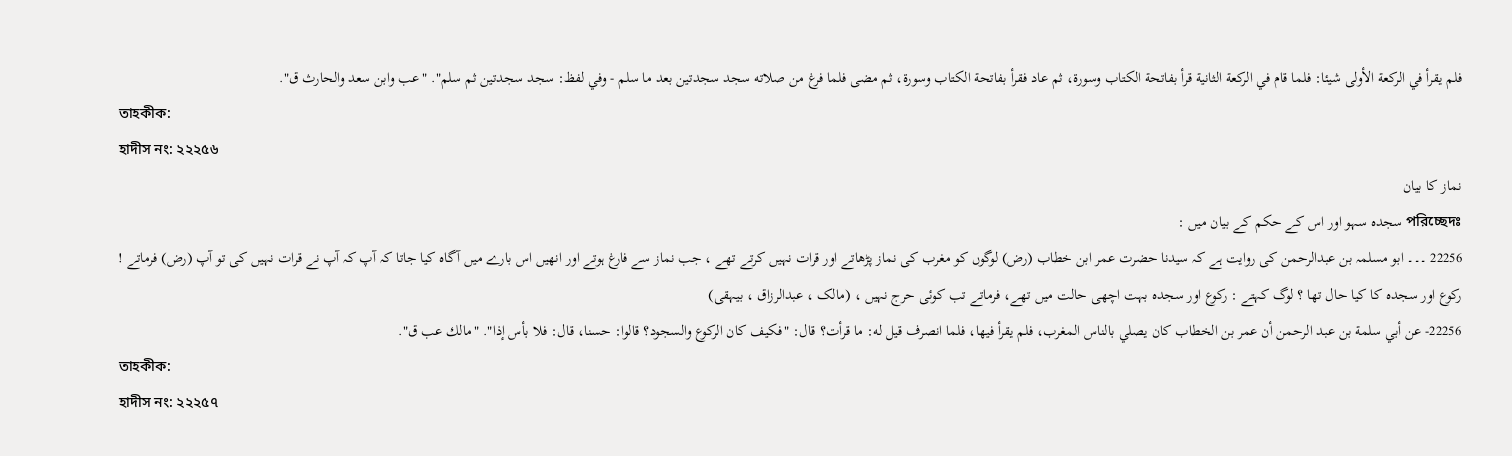فلم يقرأ في الركعة الأولى شيئا: فلما قام في الركعة الثانية قرأ بفاتحة الكتاب وسورة، ثم عاد فقرأ بفاتحة الكتاب وسورة، ثم مضى فلما فرغ من صلاته سجد سجدتين بعد ما سلم - وفي لفظ: سجد سجدتين ثم سلم". "عب وابن سعد والحارث ق".
তাহকীক:
হাদীস নং: ২২২৫৬
نماز کا بیان
পরিচ্ছেদঃ سجدہ سہو اور اس کے حکم کے بیان میں :
22256 ۔۔۔ ابو مسلمہ بن عبدالرحمن کی روایت ہے کہ سیدنا حضرت عمر ابن خطاب (رض) لوگوں کو مغرب کی نماز پڑھاتے اور قرات نہیں کرتے تھے ، جب نماز سے فارغ ہوتے اور انھیں اس بارے میں آگاہ کیا جاتا کہ آپ کہ آپ نے قرات نہیں کی تو آپ (رض) فرماتے ! رکوع اور سجدہ کا کیا حال تھا ؟ لوگ کہتے : رکوع اور سجدہ بہت اچھی حالت میں تھے، فرماتے تب کوئی حرج نہیں ، (مالک ، عبدالرزاق ، بیہقی)
22256- عن أبي سلمة بن عبد الرحمن أن عمر بن الخطاب كان يصلي بالناس المغرب، فلم يقرأ فيها، فلما انصرف قيل له: ما قرأت؟ قال: "فكيف كان الركوع والسجود؟ قالوا: حسنا، قال: فلا بأس إذا". "مالك عب ق".
তাহকীক:
হাদীস নং: ২২২৫৭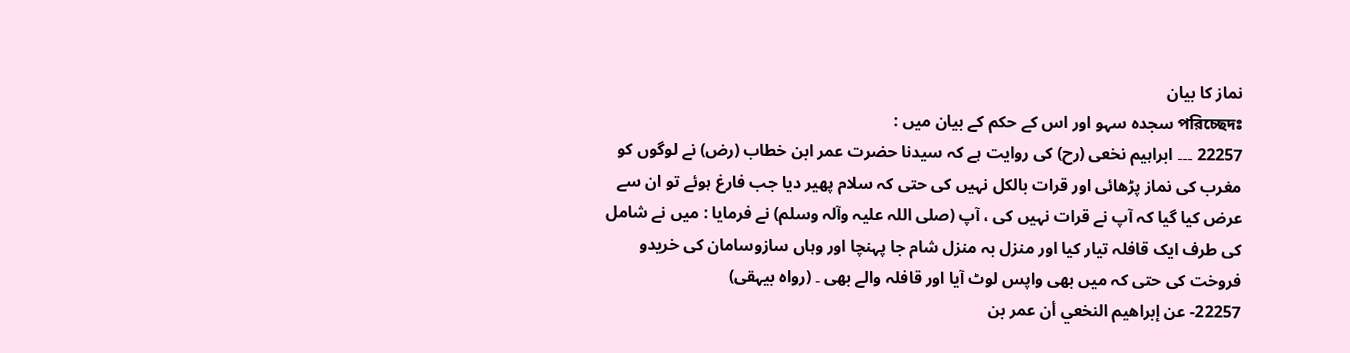نماز کا بیان
পরিচ্ছেদঃ سجدہ سہو اور اس کے حکم کے بیان میں :
22257 ۔۔۔ ابراہیم نخعی (رح) کی روایت ہے کہ سیدنا حضرت عمر ابن خطاب (رض) نے لوگوں کو مغرب کی نماز پڑھائی اور قرات بالکل نہیں کی حتی کہ سلام پھیر دیا جب فارغ ہوئے تو ان سے عرض کیا گیا کہ آپ نے قرات نہیں کی ، آپ (صلی اللہ علیہ وآلہ وسلم) نے فرمایا : میں نے شامل کی طرف ایک قافلہ تیار کیا اور منزل بہ منزل شام جا پہنچا اور وہاں سازوسامان کی خریدو فروخت کی حتی کہ میں بھی واپس لوٹ آیا اور قافلہ والے بھی ۔ (رواہ بیہقی)
22257- عن إبراهيم النخعي أن عمر بن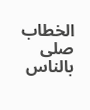الخطاب صلى بالناس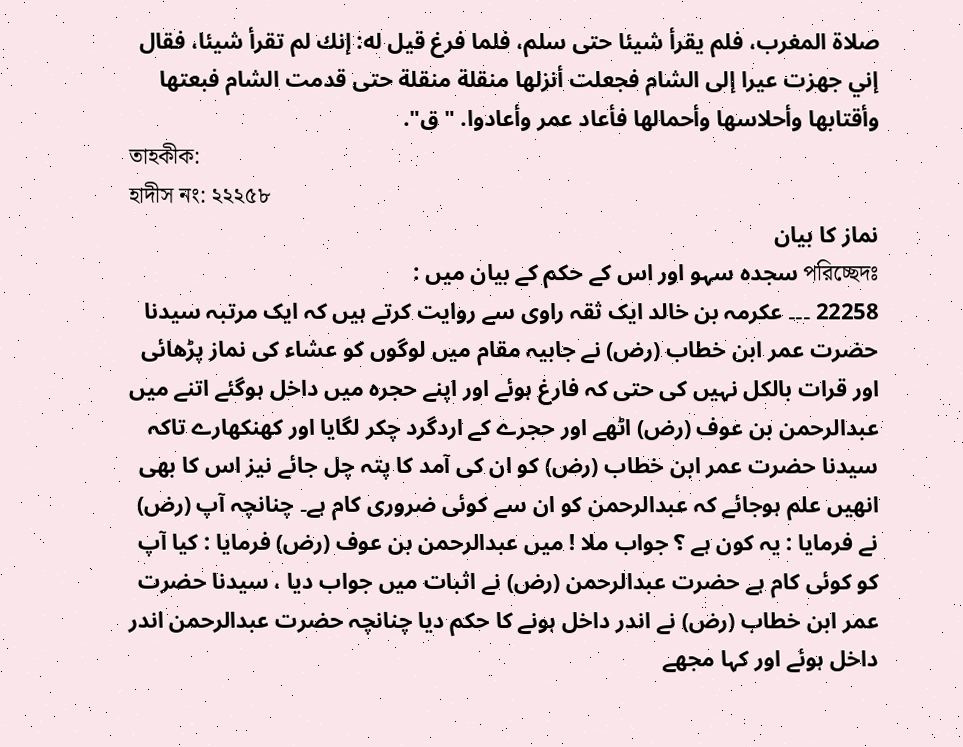صلاة المغرب، فلم يقرأ شيئا حتى سلم، فلما فرغ قيل له: إنك لم تقرأ شيئا، فقال إني جهزت عيرا إلى الشام فجعلت أنزلها منقلة منقلة حتى قدمت الشام فبعتها وأقتابها وأحلاسها وأحمالها فأعاد عمر وأعادوا. "ق".
তাহকীক:
হাদীস নং: ২২২৫৮
نماز کا بیان
পরিচ্ছেদঃ سجدہ سہو اور اس کے حکم کے بیان میں :
22258 ۔۔۔ عکرمہ بن خالد ایک ثقہ راوی سے روایت کرتے ہیں کہ ایک مرتبہ سیدنا حضرت عمر ابن خطاب (رض) نے جابیہ مقام میں لوگوں کو عشاء کی نماز پڑھائی اور قرات بالکل نہیں کی حتی کہ فارغ ہوئے اور اپنے حجرہ میں داخل ہوگئے اتنے میں عبدالرحمن بن عوف (رض) اٹھے اور حجرے کے اردگرد چکر لگایا اور کھنکھارے تاکہ سیدنا حضرت عمر ابن خطاب (رض) کو ان کی آمد کا پتہ چل جائے نیز اس کا بھی انھیں علم ہوجائے کہ عبدالرحمن کو ان سے کوئی ضروری کام ہے۔ چنانچہ آپ (رض) نے فرمایا : یہ کون ہے ؟ جواب ملا ! میں عبدالرحمن بن عوف (رض) فرمایا : کیا آپ کو کوئی کام ہے حضرت عبدالرحمن (رض) نے اثبات میں جواب دیا ، سیدنا حضرت عمر ابن خطاب (رض) نے اندر داخل ہونے کا حکم دیا چنانچہ حضرت عبدالرحمن اندر داخل ہوئے اور کہا مجھے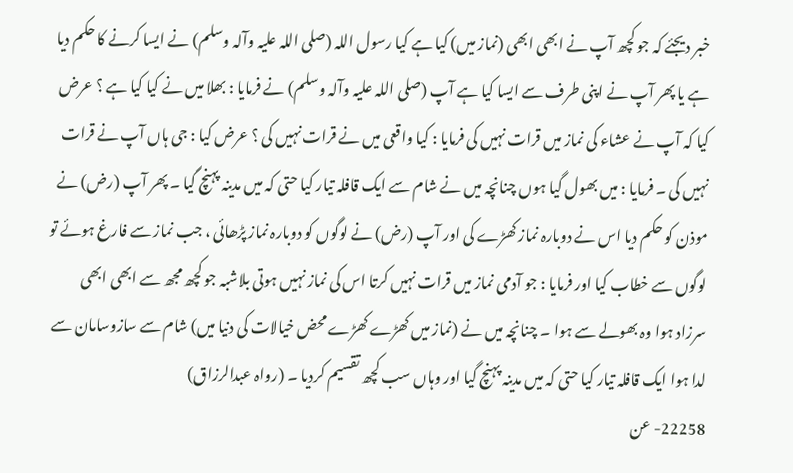خبر دیجئے کہ جو کچھ آپ نے ابھی ابھی (نماز میں) کیا ہے کیا رسول اللہ (صلی اللہ علیہ وآلہ وسلم) نے ایسا کرنے کا حکم دیا ہے یا پھر آپ نے اپنی طرف سے ایسا کیا ہے آپ (صلی اللہ علیہ وآلہ وسلم) نے فرمایا : بھلا میں نے کیا کیا ہے ؟ عرض کیا کہ آپ نے عشاء کی نماز میں قرات نہیں کی فرمایا : کیا واقعی میں نے قرات نہیں کی ؟ عرض کیا : جی ہاں آپ نے قرات نہیں کی ۔ فرمایا : میں بھول گیا ہوں چنانچہ میں نے شام سے ایک قافلہ تیار کیا حتی کہ میں مدینہ پہنچ گیا ۔ پھر آپ (رض) نے موذن کو حکم دیا اس نے دوبارہ نماز کھڑے کی اور آپ (رض) نے لوگوں کو دوبارہ نماز پڑھائی ، جب نماز سے فارغ ہوئے تو لوگوں سے خطاب کیا اور فرمایا : جو آدمی نماز میں قرات نہیں کرتا اس کی نماز نہیں ہوتی بلاشبہ جو کچھ مجھ سے ابھی ابھی سرزاد ہوا وہ بھولے سے ہوا ۔ چنانچہ میں نے (نماز میں کھڑے کھڑے محض خیالات کی دنیا میں) شام سے سازوسامان سے لدا ہوا ایک قافلہ تیار کیا حتی کہ میں مدینہ پہنچ گیا اور وہاں سب کچھ تقسیم کردیا ۔ (رواہ عبدالرزاق)
22258- عن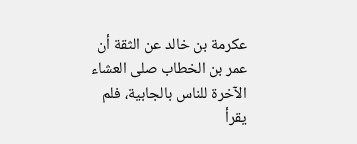عكرمة بن خالد عن الثقة أن عمر بن الخطاب صلى العشاء الآخرة للناس بالجابية، فلم يقرأ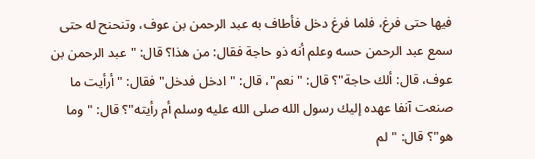فيها حتى فرغ، فلما فرغ دخل فأطاف به عبد الرحمن بن عوف، وتنحنح له حتى سمع عبد الرحمن حسه وعلم أنه ذو حاجة فقال: من هذا؟ قال: "عبد الرحمن بن عوف، قال: ألك حاجة"؟ قال: "نعم"، قال: "ادخل فدخل" فقال: "أرأيت ما صنعت آنفا عهده إليك رسول الله صلى الله عليه وسلم أم رأيته"؟ قال: "وما هو"؟ قال: "لم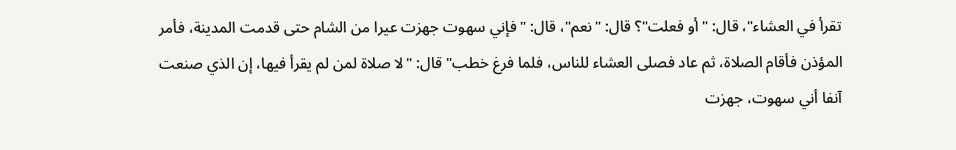تقرأ في العشاء"، قال: "أو فعلت"؟ قال: "نعم"، قال: "فإني سهوت جهزت عيرا من الشام حتى قدمت المدينة، فأمر المؤذن فأقام الصلاة، ثم عاد فصلى العشاء للناس، فلما فرغ خطب" قال: "لا صلاة لمن لم يقرأ فيها، إن الذي صنعت آنفا أني سهوت، جهزت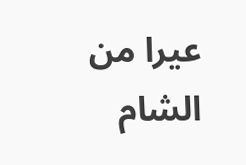عيرا من الشام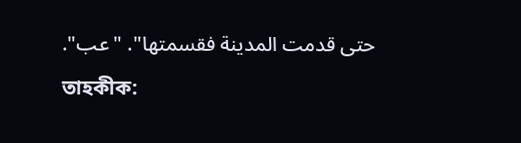حتى قدمت المدينة فقسمتها". "عب".
তাহকীক: